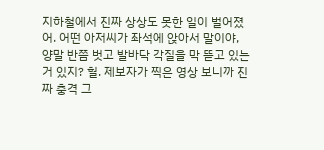지하철에서 진짜 상상도 못한 일이 벌어졌어. 어떤 아저씨가 좌석에 앉아서 말이야, 양말 반쯤 벗고 발바닥 각질을 막 뜯고 있는 거 있지? 헐. 제보자가 찍은 영상 보니까 진짜 충격 그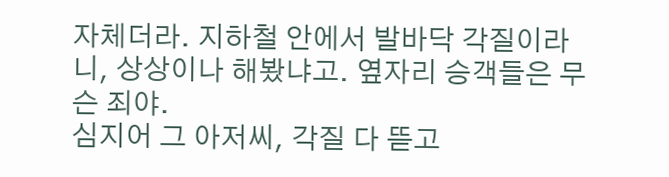자체더라. 지하철 안에서 발바닥 각질이라니, 상상이나 해봤냐고. 옆자리 승객들은 무슨 죄야.
심지어 그 아저씨, 각질 다 뜯고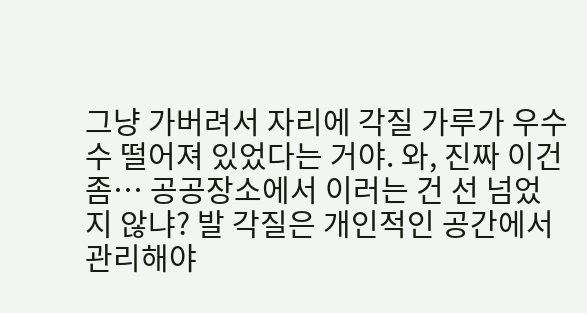그냥 가버려서 자리에 각질 가루가 우수수 떨어져 있었다는 거야. 와, 진짜 이건 좀… 공공장소에서 이러는 건 선 넘었지 않냐? 발 각질은 개인적인 공간에서 관리해야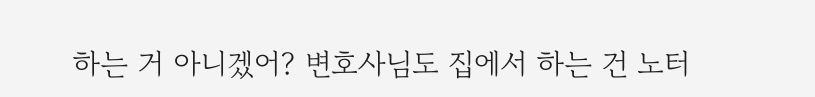하는 거 아니겠어? 변호사님도 집에서 하는 건 노터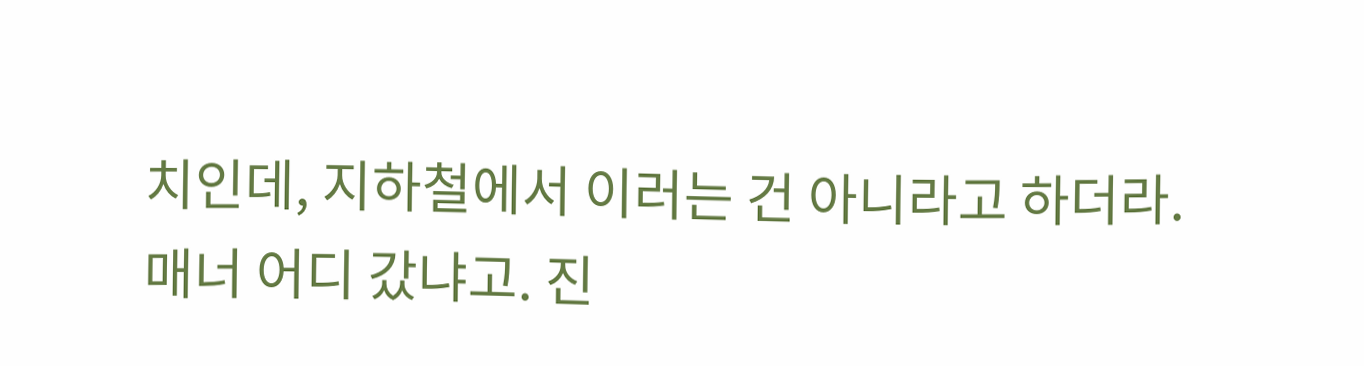치인데, 지하철에서 이러는 건 아니라고 하더라.
매너 어디 갔냐고. 진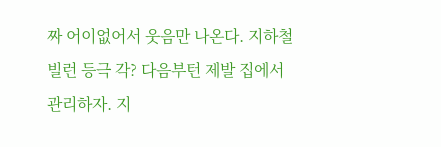짜 어이없어서 웃음만 나온다. 지하철 빌런 등극 각? 다음부턴 제발 집에서 관리하자. 지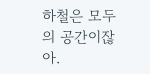하철은 모두의 공간이잖아.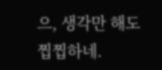으, 생각만 해도 찝찝하네.